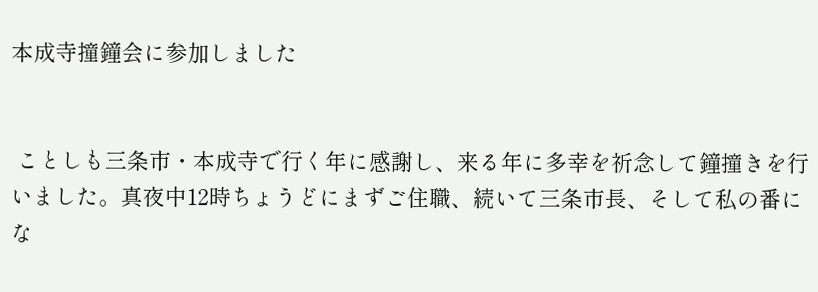本成寺撞鐘会に参加しました


 ことしも三条市・本成寺で行く年に感謝し、来る年に多幸を祈念して鐘撞きを行いました。真夜中12時ちょうどにまずご住職、続いて三条市長、そして私の番にな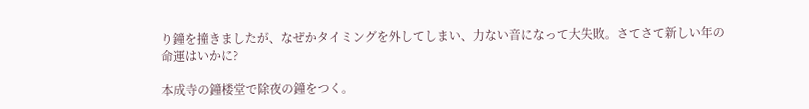り鐘を撞きましたが、なぜかタイミングを外してしまい、力ない音になって大失敗。さてさて新しい年の命運はいかに?

本成寺の鐘楼堂で除夜の鐘をつく。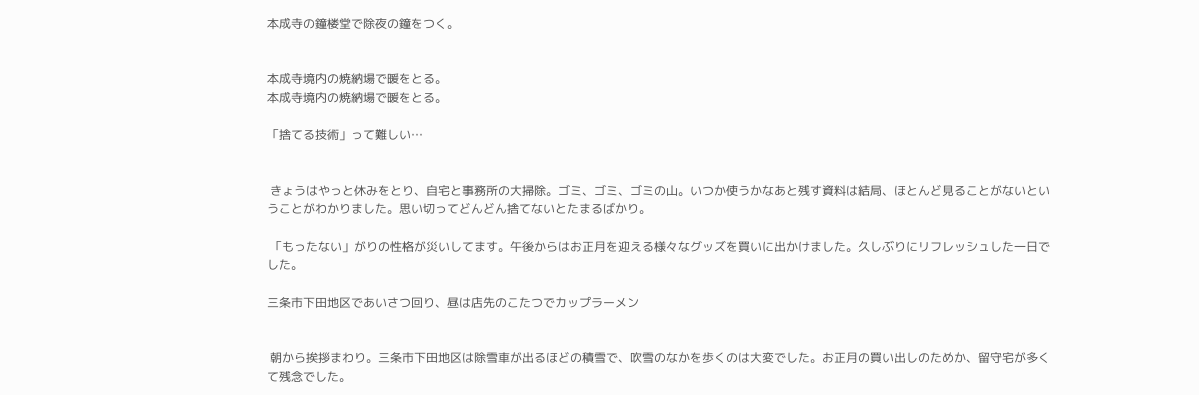本成寺の鐘楼堂で除夜の鐘をつく。


本成寺境内の焼納場で暖をとる。
本成寺境内の焼納場で暖をとる。

「捨てる技術」って難しい…


 きょうはやっと休みをとり、自宅と事務所の大掃除。ゴミ、ゴミ、ゴミの山。いつか使うかなあと残す資料は結局、ほとんど見ることがないということがわかりました。思い切ってどんどん捨てないとたまるばかり。

 「もったない」がりの性格が災いしてます。午後からはお正月を迎える様々なグッズを買いに出かけました。久しぶりにリフレッシュした一日でした。

三条市下田地区であいさつ回り、昼は店先のこたつでカップラーメン


 朝から挨拶まわり。三条市下田地区は除雪車が出るほどの積雪で、吹雪のなかを歩くのは大変でした。お正月の買い出しのためか、留守宅が多くて残念でした。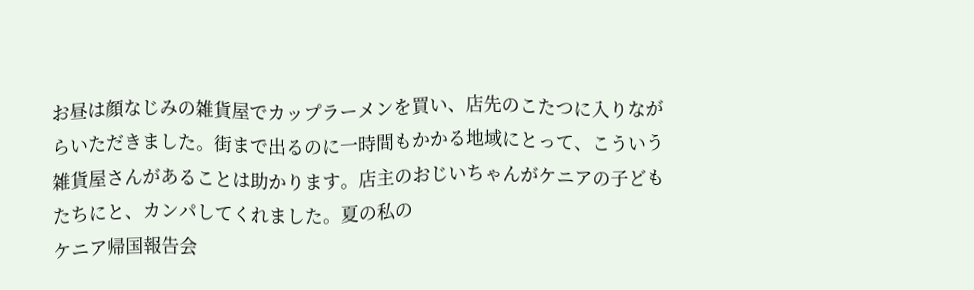お昼は顔なじみの雑貨屋でカップラーメンを買い、店先のこたつに入りながらいただきました。街まで出るのに一時間もかかる地域にとって、こういう雑貨屋さんがあることは助かります。店主のおじいちゃんがケニアの子どもたちにと、カンパしてくれました。夏の私の
ケニア帰国報告会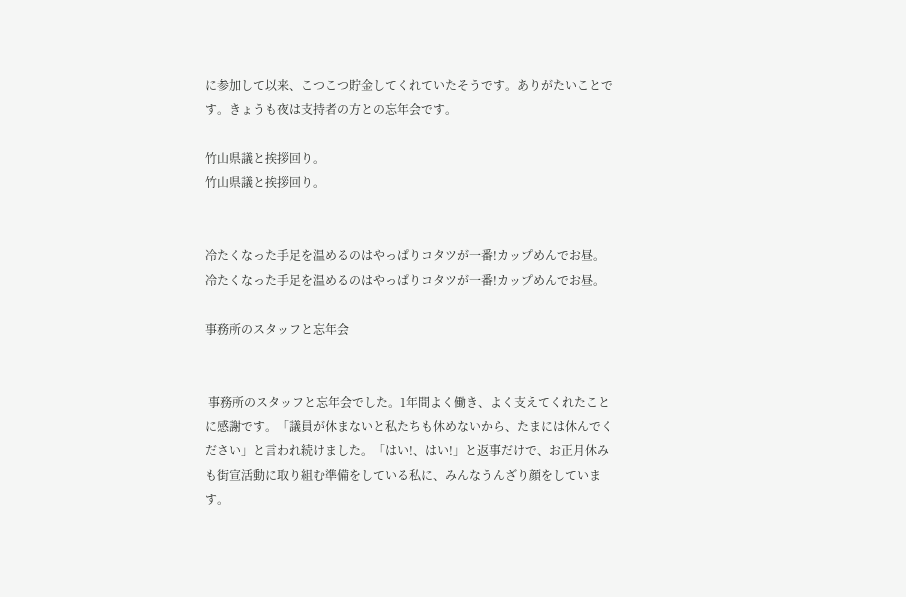に参加して以来、こつこつ貯金してくれていたそうです。ありがたいことです。きょうも夜は支持者の方との忘年会です。

竹山県議と挨拶回り。
竹山県議と挨拶回り。


冷たくなった手足を温めるのはやっぱりコタツが一番!カップめんでお昼。
冷たくなった手足を温めるのはやっぱりコタツが一番!カップめんでお昼。

事務所のスタッフと忘年会


 事務所のスタッフと忘年会でした。1年間よく働き、よく支えてくれたことに感謝です。「議員が休まないと私たちも休めないから、たまには休んでください」と言われ続けました。「はい!、はい!」と返事だけで、お正月休みも街宣活動に取り組む準備をしている私に、みんなうんざり顔をしています。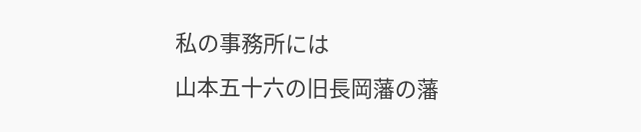私の事務所には
山本五十六の旧長岡藩の藩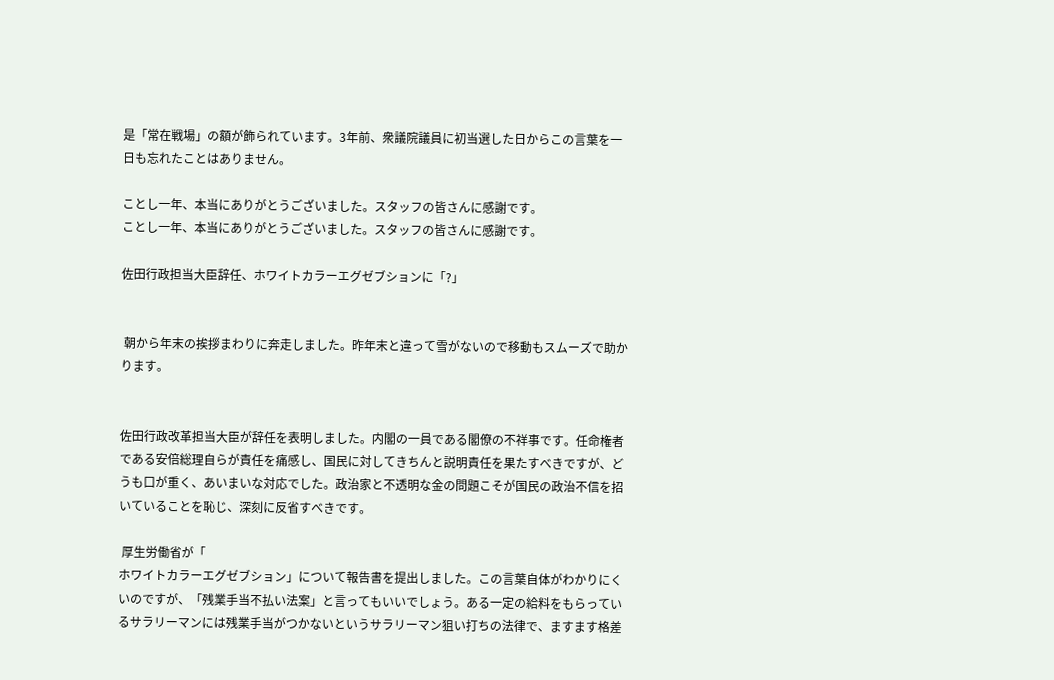是「常在戦場」の額が飾られています。3年前、衆議院議員に初当選した日からこの言葉を一日も忘れたことはありません。

ことし一年、本当にありがとうございました。スタッフの皆さんに感謝です。
ことし一年、本当にありがとうございました。スタッフの皆さんに感謝です。

佐田行政担当大臣辞任、ホワイトカラーエグゼブションに「?」


 朝から年末の挨拶まわりに奔走しました。昨年末と違って雪がないので移動もスムーズで助かります。


佐田行政改革担当大臣が辞任を表明しました。内閣の一員である閣僚の不祥事です。任命権者である安倍総理自らが責任を痛感し、国民に対してきちんと説明責任を果たすべきですが、どうも口が重く、あいまいな対応でした。政治家と不透明な金の問題こそが国民の政治不信を招いていることを恥じ、深刻に反省すべきです。

 厚生労働省が「
ホワイトカラーエグゼブション」について報告書を提出しました。この言葉自体がわかりにくいのですが、「残業手当不払い法案」と言ってもいいでしょう。ある一定の給料をもらっているサラリーマンには残業手当がつかないというサラリーマン狙い打ちの法律で、ますます格差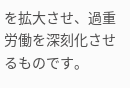を拡大させ、過重労働を深刻化させるものです。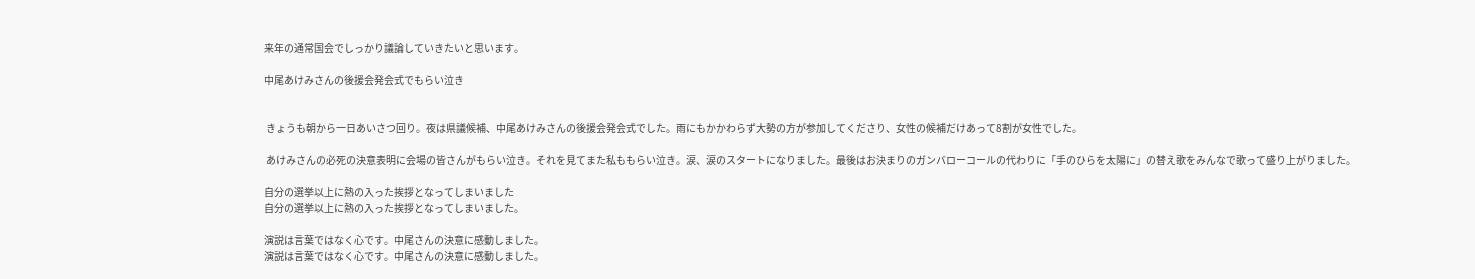来年の通常国会でしっかり議論していきたいと思います。

中尾あけみさんの後援会発会式でもらい泣き


 きょうも朝から一日あいさつ回り。夜は県議候補、中尾あけみさんの後援会発会式でした。雨にもかかわらず大勢の方が参加してくださり、女性の候補だけあって8割が女性でした。

 あけみさんの必死の決意表明に会場の皆さんがもらい泣き。それを見てまた私ももらい泣き。涙、涙のスタートになりました。最後はお決まりのガンバローコールの代わりに「手のひらを太陽に」の替え歌をみんなで歌って盛り上がりました。

自分の選挙以上に熱の入った挨拶となってしまいました
自分の選挙以上に熱の入った挨拶となってしまいました。

演説は言葉ではなく心です。中尾さんの決意に感動しました。
演説は言葉ではなく心です。中尾さんの決意に感動しました。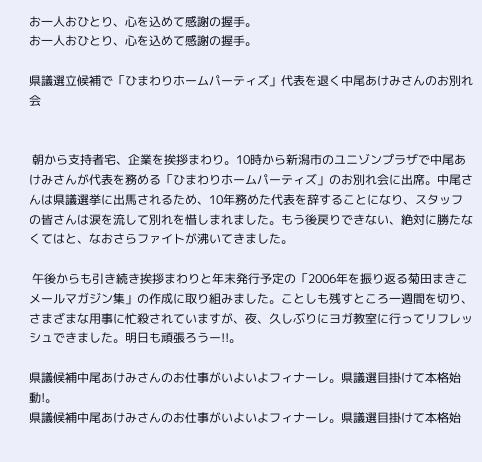お一人おひとり、心を込めて感謝の握手。
お一人おひとり、心を込めて感謝の握手。

県議選立候補で「ひまわりホームパーティズ」代表を退く中尾あけみさんのお別れ会


 朝から支持者宅、企業を挨拶まわり。10時から新潟市のユニゾンプラザで中尾あけみさんが代表を務める「ひまわりホームパーティズ」のお別れ会に出席。中尾さんは県議選挙に出馬されるため、10年務めた代表を辞することになり、スタッフの皆さんは涙を流して別れを惜しまれました。もう後戻りできない、絶対に勝たなくてはと、なおさらファイトが沸いてきました。

 午後からも引き続き挨拶まわりと年末発行予定の「2006年を振り返る菊田まきこメールマガジン集」の作成に取り組みました。ことしも残すところ一週間を切り、さまざまな用事に忙殺されていますが、夜、久しぶりにヨガ教室に行ってリフレッシュできました。明日も頑張ろうー!!。

県議候補中尾あけみさんのお仕事がいよいよフィナーレ。県議選目掛けて本格始動!。
県議候補中尾あけみさんのお仕事がいよいよフィナーレ。県議選目掛けて本格始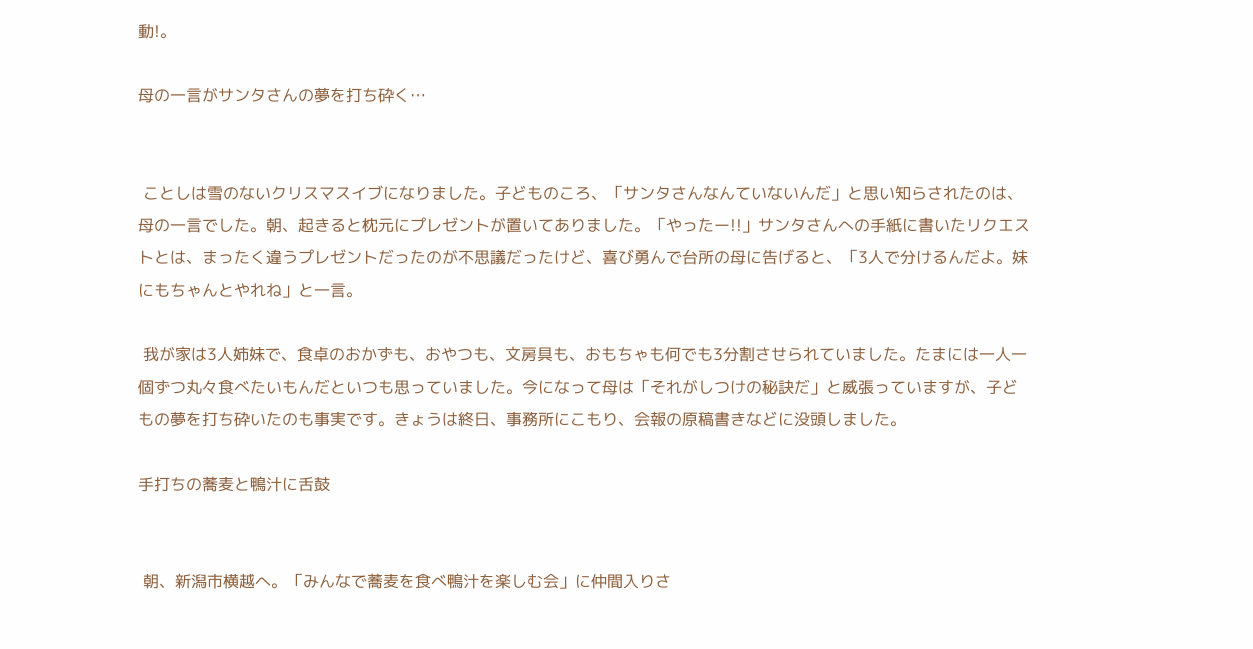動!。

母の一言がサンタさんの夢を打ち砕く…


 ことしは雪のないクリスマスイブになりました。子どものころ、「サンタさんなんていないんだ」と思い知らされたのは、母の一言でした。朝、起きると枕元にプレゼントが置いてありました。「やったー!!」サンタさんへの手紙に書いたリクエストとは、まったく違うプレゼントだったのが不思議だったけど、喜び勇んで台所の母に告げると、「3人で分けるんだよ。妹にもちゃんとやれね」と一言。

 我が家は3人姉妹で、食卓のおかずも、おやつも、文房具も、おもちゃも何でも3分割させられていました。たまには一人一個ずつ丸々食べたいもんだといつも思っていました。今になって母は「それがしつけの秘訣だ」と威張っていますが、子どもの夢を打ち砕いたのも事実です。きょうは終日、事務所にこもり、会報の原稿書きなどに没頭しました。

手打ちの蕎麦と鴨汁に舌鼓


 朝、新潟市横越へ。「みんなで蕎麦を食べ鴨汁を楽しむ会」に仲間入りさ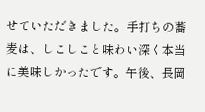せていただきました。手打ちの蕎麦は、しこしこと味わい深く本当に美味しかったです。午後、長岡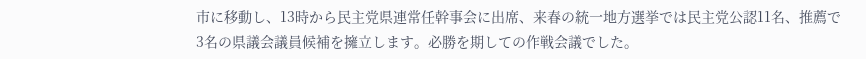市に移動し、13時から民主党県連常任幹事会に出席、来春の統一地方選挙では民主党公認11名、推薦で3名の県議会議員候補を擁立します。必勝を期しての作戦会議でした。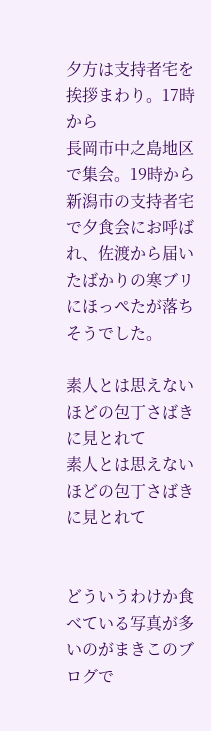夕方は支持者宅を挨拶まわり。17時から
長岡市中之島地区で集会。19時から新潟市の支持者宅で夕食会にお呼ばれ、佐渡から届いたばかりの寒ブリにほっぺたが落ちそうでした。

素人とは思えないほどの包丁さばきに見とれて
素人とは思えないほどの包丁さばきに見とれて


どういうわけか食べている写真が多いのがまきこのブログで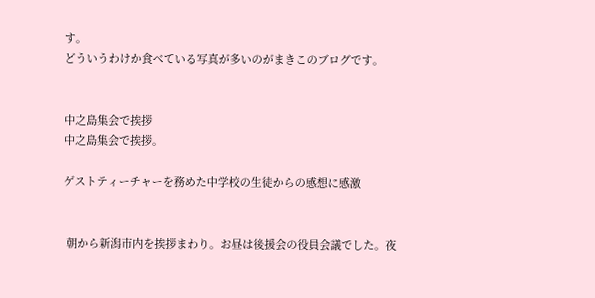す。
どういうわけか食べている写真が多いのがまきこのブログです。


中之島集会で挨拶
中之島集会で挨拶。

ゲストティーチャーを務めた中学校の生徒からの感想に感激


 朝から新潟市内を挨拶まわり。お昼は後援会の役員会議でした。夜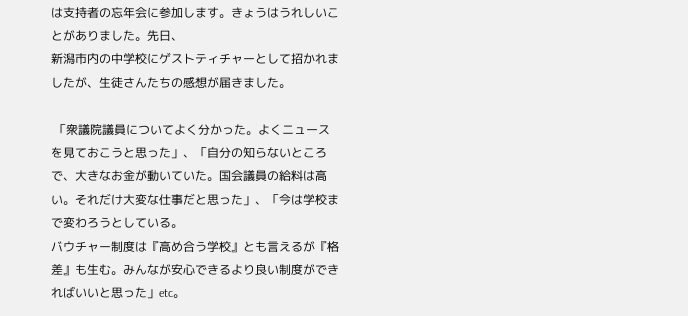は支持者の忘年会に参加します。きょうはうれしいことがありました。先日、
新潟市内の中学校にゲストティチャーとして招かれましたが、生徒さんたちの感想が届きました。

 「衆議院議員についてよく分かった。よくニュースを見ておこうと思った」、「自分の知らないところで、大きなお金が動いていた。国会議員の給料は高い。それだけ大変な仕事だと思った」、「今は学校まで変わろうとしている。
バウチャー制度は『高め合う学校』とも言えるが『格差』も生む。みんなが安心できるより良い制度ができればいいと思った」etc。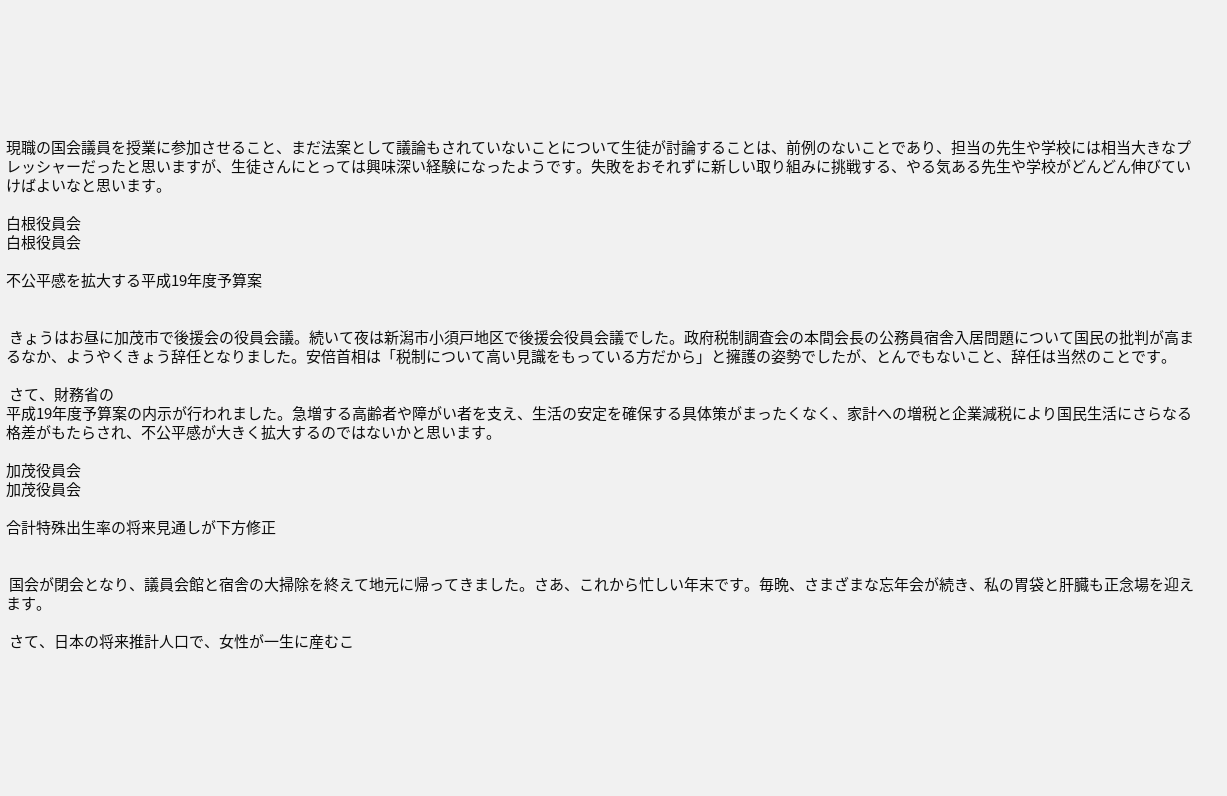現職の国会議員を授業に参加させること、まだ法案として議論もされていないことについて生徒が討論することは、前例のないことであり、担当の先生や学校には相当大きなプレッシャーだったと思いますが、生徒さんにとっては興味深い経験になったようです。失敗をおそれずに新しい取り組みに挑戦する、やる気ある先生や学校がどんどん伸びていけばよいなと思います。

白根役員会
白根役員会

不公平感を拡大する平成19年度予算案


 きょうはお昼に加茂市で後援会の役員会議。続いて夜は新潟市小須戸地区で後援会役員会議でした。政府税制調査会の本間会長の公務員宿舎入居問題について国民の批判が高まるなか、ようやくきょう辞任となりました。安倍首相は「税制について高い見識をもっている方だから」と擁護の姿勢でしたが、とんでもないこと、辞任は当然のことです。

 さて、財務省の
平成19年度予算案の内示が行われました。急増する高齢者や障がい者を支え、生活の安定を確保する具体策がまったくなく、家計への増税と企業減税により国民生活にさらなる格差がもたらされ、不公平感が大きく拡大するのではないかと思います。

加茂役員会
加茂役員会

合計特殊出生率の将来見通しが下方修正


 国会が閉会となり、議員会館と宿舎の大掃除を終えて地元に帰ってきました。さあ、これから忙しい年末です。毎晩、さまざまな忘年会が続き、私の胃袋と肝臓も正念場を迎えます。

 さて、日本の将来推計人口で、女性が一生に産むこ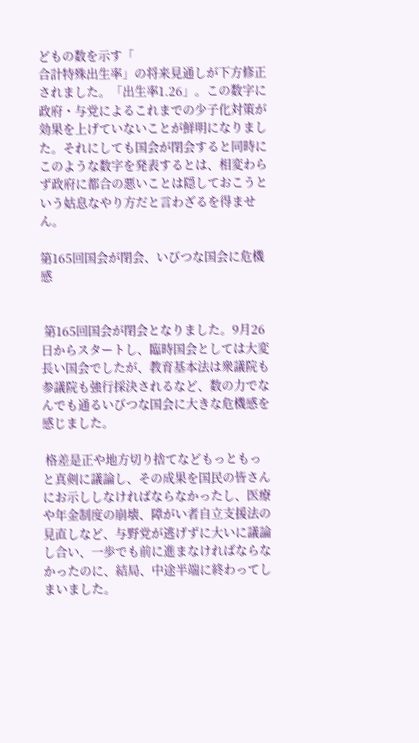どもの数を示す「
合計特殊出生率」の将来見通しが下方修正されました。「出生率1.26」。この数字に政府・与党によるこれまでの少子化対策が効果を上げていないことが鮮明になりました。それにしても国会が閉会すると同時にこのような数字を発表するとは、相変わらず政府に都合の悪いことは隠しておこうという姑息なやり方だと言わざるを得ません。

第165回国会が閉会、いびつな国会に危機感


 第165回国会が閉会となりました。9月26日からスタートし、臨時国会としては大変長い国会でしたが、教育基本法は衆議院も参議院も強行採決されるなど、数の力でなんでも通るいびつな国会に大きな危機感を感じました。

 格差是正や地方切り捨てなどもっともっと真剣に議論し、その成果を国民の皆さんにお示ししなければならなかったし、医療や年金制度の崩壊、障がい者自立支援法の見直しなど、与野党が逃げずに大いに議論し合い、一歩でも前に進まなければならなかったのに、結局、中途半端に終わってしまいました。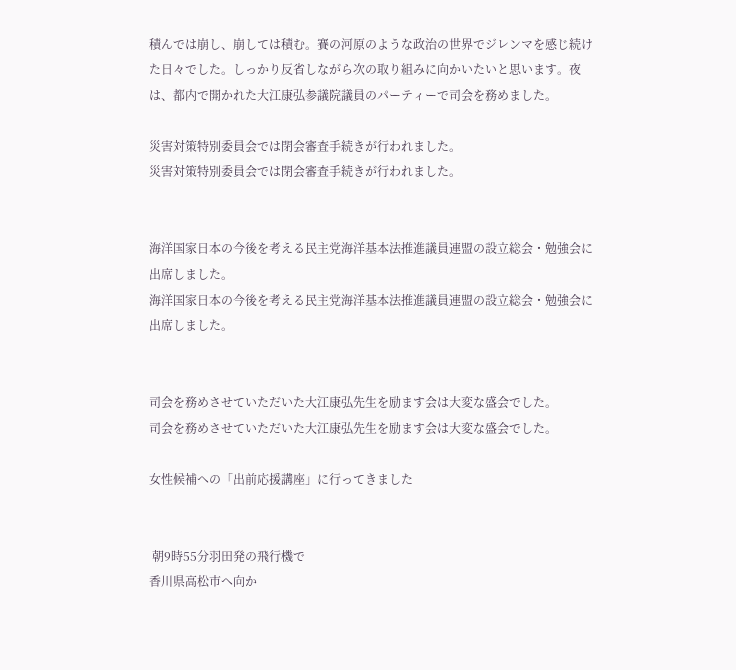積んでは崩し、崩しては積む。賽の河原のような政治の世界でジレンマを感じ続けた日々でした。しっかり反省しながら次の取り組みに向かいたいと思います。夜は、都内で開かれた大江康弘参議院議員のパーティーで司会を務めました。

災害対策特別委員会では閉会審査手続きが行われました。
災害対策特別委員会では閉会審査手続きが行われました。


海洋国家日本の今後を考える民主党海洋基本法推進議員連盟の設立総会・勉強会に出席しました。
海洋国家日本の今後を考える民主党海洋基本法推進議員連盟の設立総会・勉強会に出席しました。


司会を務めさせていただいた大江康弘先生を励ます会は大変な盛会でした。
司会を務めさせていただいた大江康弘先生を励ます会は大変な盛会でした。

女性候補への「出前応援講座」に行ってきました


 朝9時55分羽田発の飛行機で
香川県高松市へ向か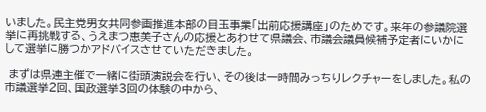いました。民主党男女共同参画推進本部の目玉事業「出前応援講座」のためです。来年の参議院選挙に再挑戦する、うえまつ恵美子さんの応援とあわせて県議会、市議会議員候補予定者にいかにして選挙に勝つかアドバイスさせていただきました。

 まずは県連主催で一緒に街頭演説会を行い、その後は一時間みっちりレクチャーをしました。私の市議選挙2回、国政選挙3回の体験の中から、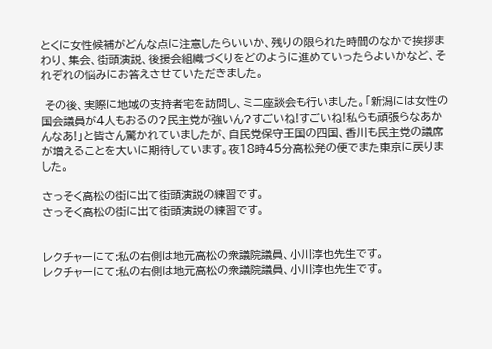とくに女性候補がどんな点に注意したらいいか、残りの限られた時間のなかで挨拶まわり、集会、街頭演説、後援会組織づくりをどのように進めていったらよいかなど、それぞれの悩みにお答えさせていただきました。

 その後、実際に地域の支持者宅を訪問し、ミニ座談会も行いました。「新潟には女性の国会議員が4人もおるの?民主党が強いん?すごいね!すごいね!私らも頑張らなあかんなあ!」と皆さん驚かれていましたが、自民党保守王国の四国、香川も民主党の議席が増えることを大いに期待しています。夜18時45分高松発の便でまた東京に戻りました。

さっそく高松の街に出て街頭演説の練習です。
さっそく高松の街に出て街頭演説の練習です。


レクチャーにて:私の右側は地元高松の衆議院議員、小川淳也先生です。
レクチャーにて:私の右側は地元高松の衆議院議員、小川淳也先生です。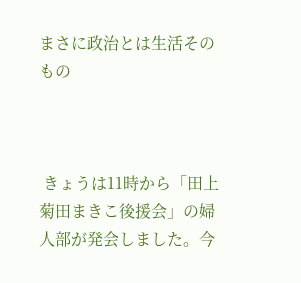まさに政治とは生活そのもの



 きょうは11時から「田上菊田まきこ後援会」の婦人部が発会しました。今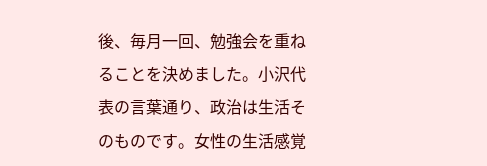後、毎月一回、勉強会を重ねることを決めました。小沢代表の言葉通り、政治は生活そのものです。女性の生活感覚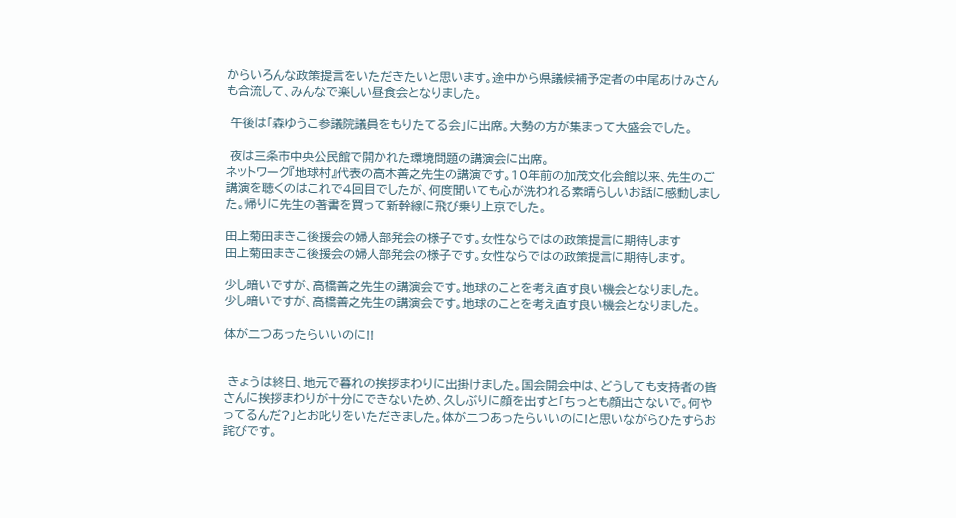からいろんな政策提言をいただきたいと思います。途中から県議候補予定者の中尾あけみさんも合流して、みんなで楽しい昼食会となりました。

 午後は「森ゆうこ参議院議員をもりたてる会」に出席。大勢の方が集まって大盛会でした。

 夜は三条市中央公民館で開かれた環境問題の講演会に出席。
ネットワーク『地球村』代表の高木善之先生の講演です。10年前の加茂文化会館以来、先生のご講演を聴くのはこれで4回目でしたが、何度聞いても心が洗われる素晴らしいお話に感動しました。帰りに先生の著書を買って新幹線に飛び乗り上京でした。

田上菊田まきこ後援会の婦人部発会の様子です。女性ならではの政策提言に期待します
田上菊田まきこ後援会の婦人部発会の様子です。女性ならではの政策提言に期待します。

少し暗いですが、高橋善之先生の講演会です。地球のことを考え直す良い機会となりました。
少し暗いですが、高橋善之先生の講演会です。地球のことを考え直す良い機会となりました。

体が二つあったらいいのに!!


 きょうは終日、地元で暮れの挨拶まわりに出掛けました。国会開会中は、どうしても支持者の皆さんに挨拶まわりが十分にできないため、久しぶりに顔を出すと「ちっとも顔出さないで。何やってるんだ?」とお叱りをいただきました。体が二つあったらいいのに!と思いながらひたすらお詫びです。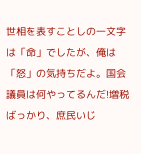世相を表すことしの一文字は「命」でしたが、俺は「怒」の気持ちだよ。国会議員は何やってるんだ!増税ばっかり、庶民いじ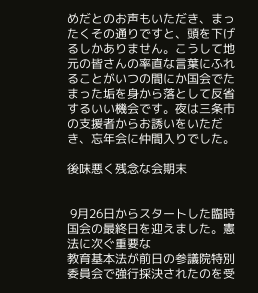めだとのお声もいただき、まったくその通りですと、頭を下げるしかありません。こうして地元の皆さんの率直な言葉にふれることがいつの間にか国会でたまった垢を身から落として反省するいい機会です。夜は三条市の支援者からお誘いをいただき、忘年会に仲間入りでした。

後味悪く残念な会期末


 9月26日からスタートした臨時国会の最終日を迎えました。憲法に次ぐ重要な
教育基本法が前日の参議院特別委員会で強行採決されたのを受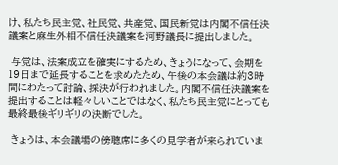け、私たち民主党、社民党、共産党、国民新党は内閣不信任決議案と麻生外相不信任決議案を河野議長に提出しました。

 与党は、法案成立を確実にするため、きょうになって、会期を19日まで延長することを求めたため、午後の本会議は約3時間にわたって討論、採決が行われました。内閣不信任決議案を提出することは軽々しいことではなく、私たち民主党にとっても最終最後ギリギリの決断でした。

 きょうは、本会議場の傍聴席に多くの見学者が来られていま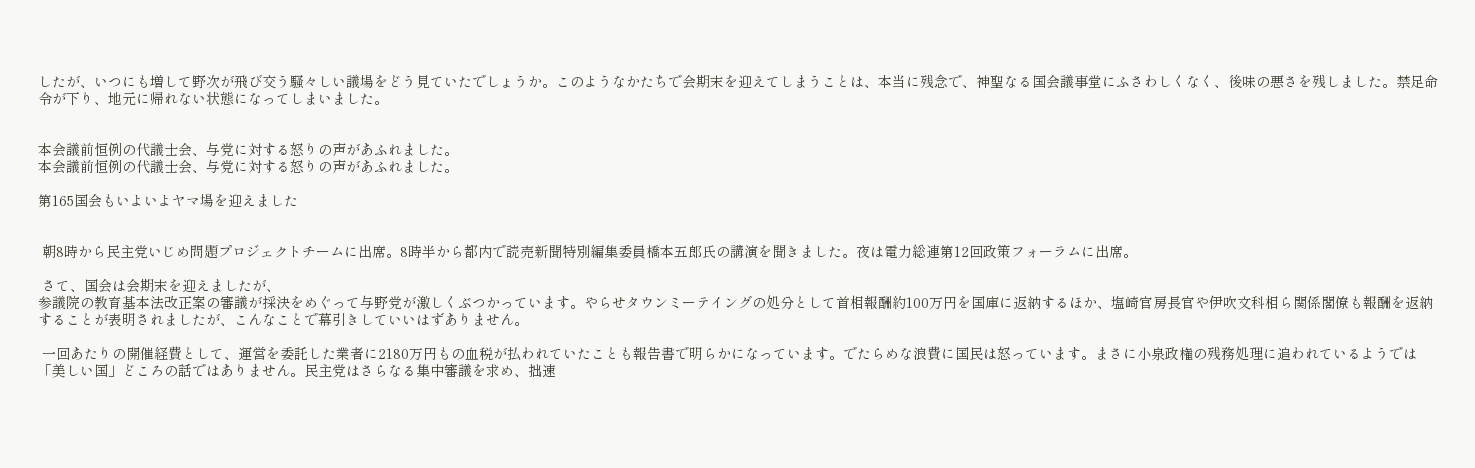したが、いつにも増して野次が飛び交う騒々しい議場をどう見ていたでしょうか。このようなかたちで会期末を迎えてしまうことは、本当に残念で、神聖なる国会議事堂にふさわしくなく、後味の悪さを残しました。禁足命令が下り、地元に帰れない状態になってしまいました。


本会議前恒例の代議士会、与党に対する怒りの声があふれました。
本会議前恒例の代議士会、与党に対する怒りの声があふれました。

第165国会もいよいよヤマ場を迎えました


 朝8時から民主党いじめ問題プロジェクトチームに出席。8時半から都内で読売新聞特別編集委員橋本五郎氏の講演を聞きました。夜は電力総連第12回政策フォーラムに出席。

 さて、国会は会期末を迎えましたが、
参議院の教育基本法改正案の審議が採決をめぐって与野党が激しくぶつかっています。やらせタウンミーテイングの処分として首相報酬約100万円を国庫に返納するほか、塩崎官房長官や伊吹文科相ら関係閣僚も報酬を返納することが表明されましたが、こんなことで幕引きしていいはずありません。

 一回あたりの開催経費として、運営を委託した業者に2180万円もの血税が払われていたことも報告書で明らかになっています。でたらめな浪費に国民は怒っています。まさに小泉政権の残務処理に追われているようでは「美しい国」どころの話ではありません。民主党はさらなる集中審議を求め、拙速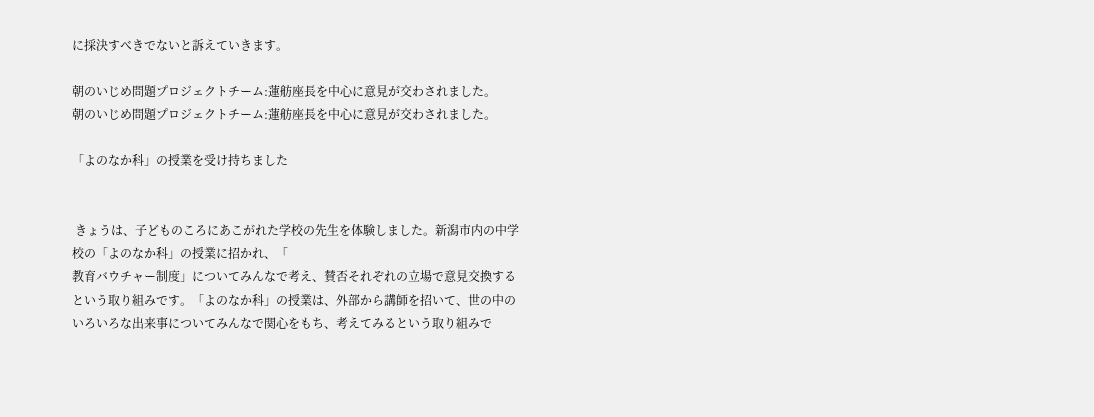に採決すべきでないと訴えていきます。

朝のいじめ問題プロジェクトチーム:蓮舫座長を中心に意見が交わされました。
朝のいじめ問題プロジェクトチーム:蓮舫座長を中心に意見が交わされました。

「よのなか科」の授業を受け持ちました


 きょうは、子どものころにあこがれた学校の先生を体験しました。新潟市内の中学校の「よのなか科」の授業に招かれ、「
教育バウチャー制度」についてみんなで考え、賛否それぞれの立場で意見交換するという取り組みです。「よのなか科」の授業は、外部から講師を招いて、世の中のいろいろな出来事についてみんなで関心をもち、考えてみるという取り組みで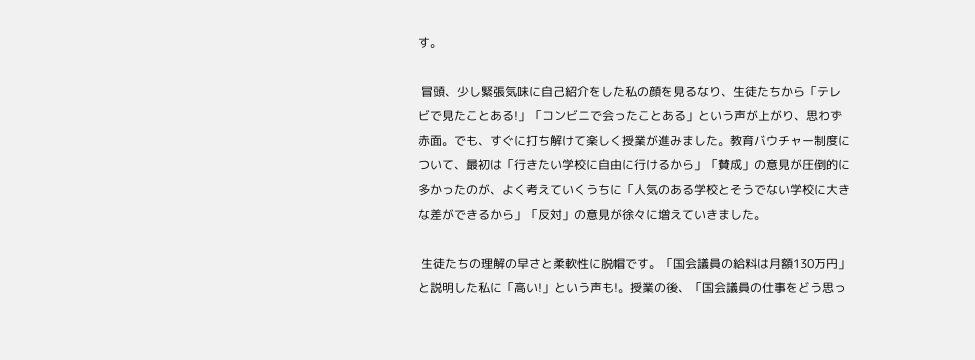す。

 冒頭、少し緊張気味に自己紹介をした私の顔を見るなり、生徒たちから「テレビで見たことある!」「コンビニで会ったことある」という声が上がり、思わず赤面。でも、すぐに打ち解けて楽しく授業が進みました。教育バウチャー制度について、最初は「行きたい学校に自由に行けるから」「賛成」の意見が圧倒的に多かったのが、よく考えていくうちに「人気のある学校とそうでない学校に大きな差ができるから」「反対」の意見が徐々に増えていきました。

 生徒たちの理解の早さと柔軟性に脱帽です。「国会議員の給料は月額130万円」と説明した私に「高い!」という声も!。授業の後、「国会議員の仕事をどう思っ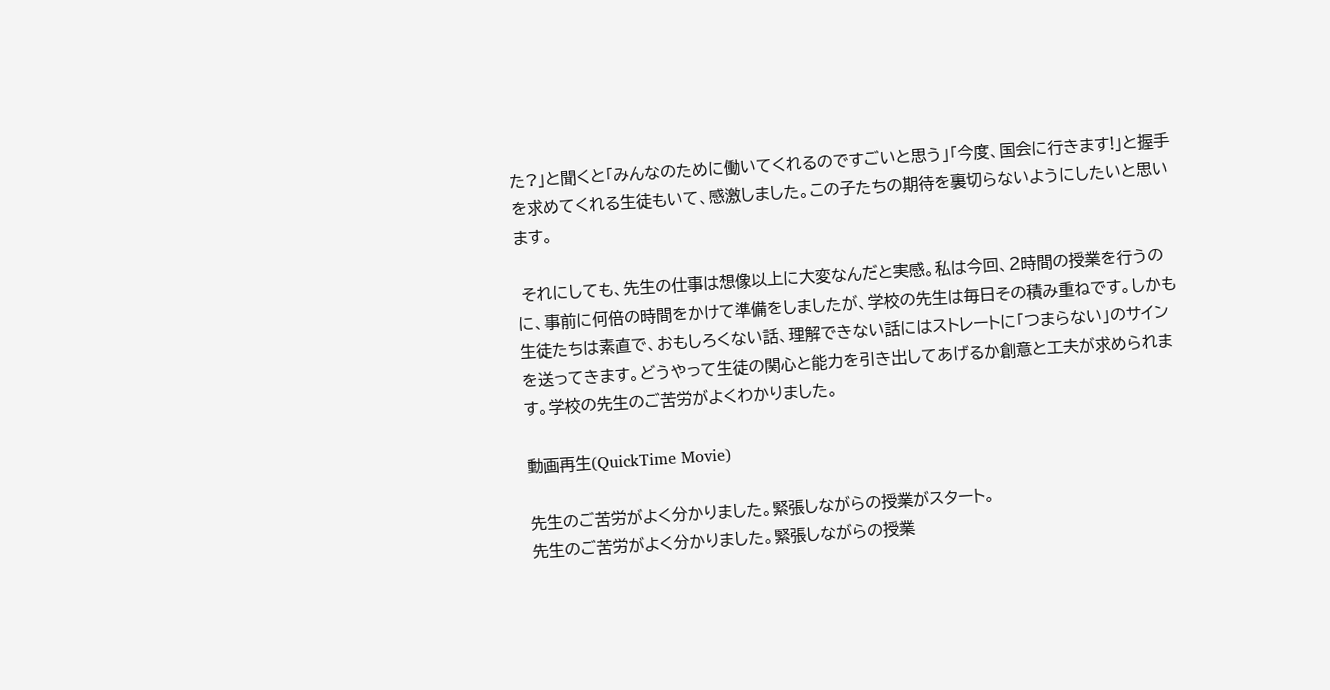た?」と聞くと「みんなのために働いてくれるのですごいと思う」「今度、国会に行きます!」と握手を求めてくれる生徒もいて、感激しました。この子たちの期待を裏切らないようにしたいと思います。

 それにしても、先生の仕事は想像以上に大変なんだと実感。私は今回、2時間の授業を行うのに、事前に何倍の時間をかけて準備をしましたが、学校の先生は毎日その積み重ねです。しかも生徒たちは素直で、おもしろくない話、理解できない話にはストレートに「つまらない」のサインを送ってきます。どうやって生徒の関心と能力を引き出してあげるか創意と工夫が求められます。学校の先生のご苦労がよくわかりました。

動画再生(QuickTime Movie)

先生のご苦労がよく分かりました。緊張しながらの授業がスタート。
先生のご苦労がよく分かりました。緊張しながらの授業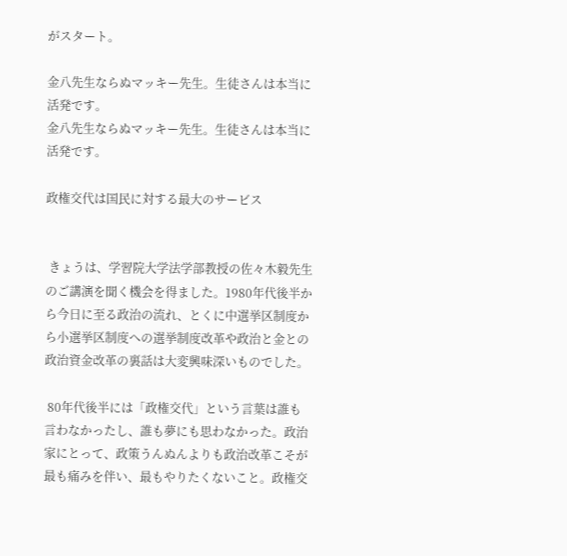がスタート。

金八先生ならぬマッキー先生。生徒さんは本当に活発です。
金八先生ならぬマッキー先生。生徒さんは本当に活発です。

政権交代は国民に対する最大のサービス


 きょうは、学習院大学法学部教授の佐々木毅先生のご講演を聞く機会を得ました。1980年代後半から今日に至る政治の流れ、とくに中選挙区制度から小選挙区制度への選挙制度改革や政治と金との政治資金改革の裏話は大変興味深いものでした。

 80年代後半には「政権交代」という言葉は誰も言わなかったし、誰も夢にも思わなかった。政治家にとって、政策うんぬんよりも政治改革こそが最も痛みを伴い、最もやりたくないこと。政権交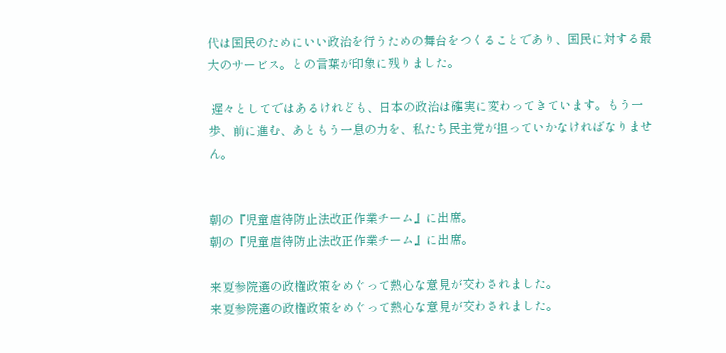代は国民のためにいい政治を行うための舞台をつくることであり、国民に対する最大のサービス。との言葉が印象に残りました。

 遅々としてではあるけれども、日本の政治は確実に変わってきています。もう一歩、前に進む、あともう一息の力を、私たち民主党が担っていかなければなりません。


朝の『児童虐待防止法改正作業チーム』に出席。
朝の『児童虐待防止法改正作業チーム』に出席。

来夏参院選の政権政策をめぐって熱心な意見が交わされました。
来夏参院選の政権政策をめぐって熱心な意見が交わされました。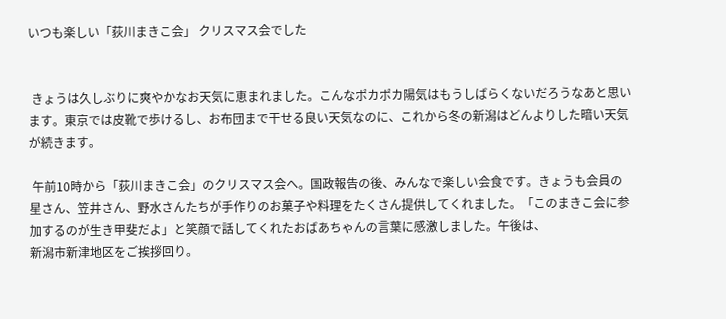いつも楽しい「荻川まきこ会」 クリスマス会でした


 きょうは久しぶりに爽やかなお天気に恵まれました。こんなポカポカ陽気はもうしばらくないだろうなあと思います。東京では皮靴で歩けるし、お布団まで干せる良い天気なのに、これから冬の新潟はどんよりした暗い天気が続きます。

 午前10時から「荻川まきこ会」のクリスマス会へ。国政報告の後、みんなで楽しい会食です。きょうも会員の星さん、笠井さん、野水さんたちが手作りのお菓子や料理をたくさん提供してくれました。「このまきこ会に参加するのが生き甲斐だよ」と笑顔で話してくれたおばあちゃんの言葉に感激しました。午後は、
新潟市新津地区をご挨拶回り。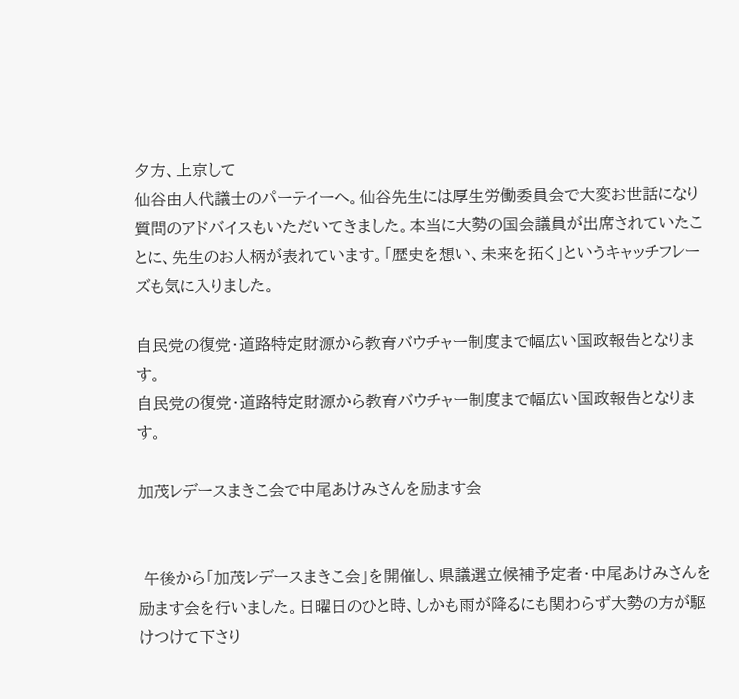夕方、上京して
仙谷由人代議士のパーテイーへ。仙谷先生には厚生労働委員会で大変お世話になり質問のアドバイスもいただいてきました。本当に大勢の国会議員が出席されていたことに、先生のお人柄が表れています。「歴史を想い、未来を拓く」というキャッチフレーズも気に入りました。

自民党の復党・道路特定財源から教育バウチャー制度まで幅広い国政報告となります。
自民党の復党・道路特定財源から教育バウチャー制度まで幅広い国政報告となります。

加茂レデースまきこ会で中尾あけみさんを励ます会


 午後から「加茂レデースまきこ会」を開催し、県議選立候補予定者・中尾あけみさんを励ます会を行いました。日曜日のひと時、しかも雨が降るにも関わらず大勢の方が駆けつけて下さり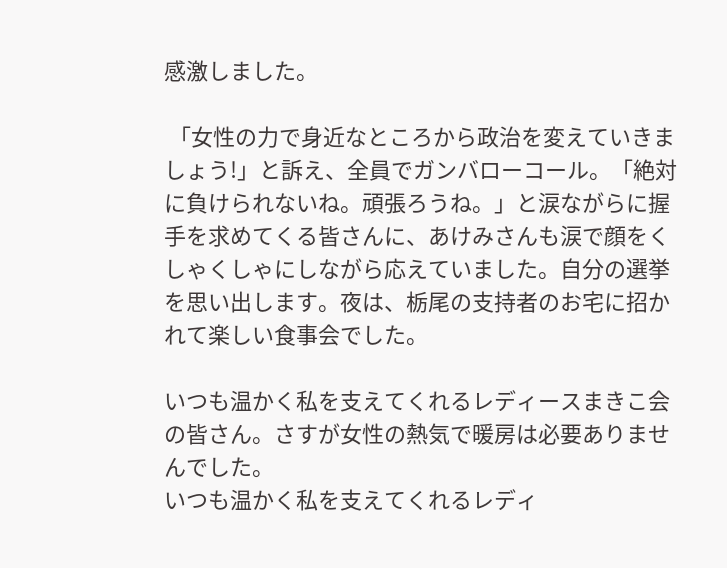感激しました。

 「女性の力で身近なところから政治を変えていきましょう!」と訴え、全員でガンバローコール。「絶対に負けられないね。頑張ろうね。」と涙ながらに握手を求めてくる皆さんに、あけみさんも涙で顔をくしゃくしゃにしながら応えていました。自分の選挙を思い出します。夜は、栃尾の支持者のお宅に招かれて楽しい食事会でした。

いつも温かく私を支えてくれるレディースまきこ会の皆さん。さすが女性の熱気で暖房は必要ありませんでした。
いつも温かく私を支えてくれるレディ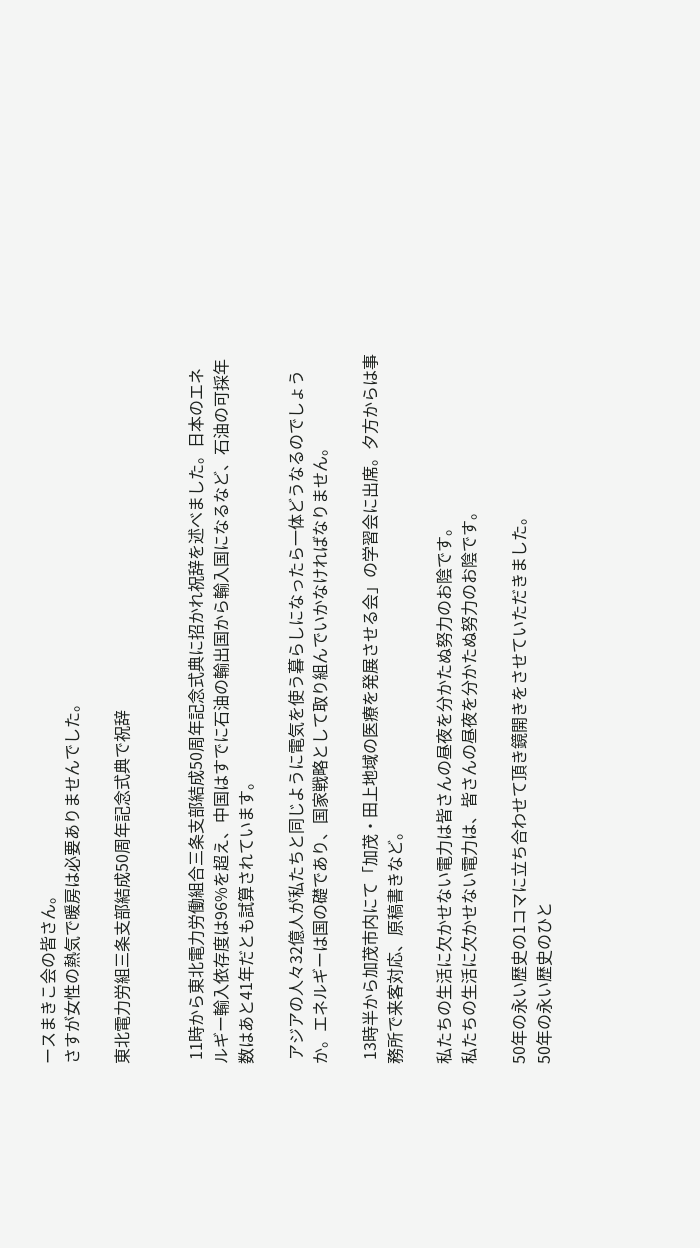ースまきこ会の皆さん。
さすが女性の熱気で暖房は必要ありませんでした。

東北電力労組三条支部結成50周年記念式典で祝辞


 11時から東北電力労働組合三条支部結成50周年記念式典に招かれ祝辞を述べました。日本のエネルギー輸入依存度は96%を超え、中国はすでに石油の輸出国から輸入国になるなど、石油の可採年数はあと41年だとも試算されています。

 アジアの人々32億人が私たちと同じように電気を使う暮らしになったら一体どうなるのでしょうか。エネルギーは国の礎であり、国家戦略として取り組んでいかなければなりません。

 13時半から加茂市内にて「加茂・田上地域の医療を発展させる会」の学習会に出席。夕方からは事務所で来客対応、原稿書きなど。

私たちの生活に欠かせない電力は皆さんの昼夜を分かたぬ努力のお陰です。
私たちの生活に欠かせない電力は、皆さんの昼夜を分かたぬ努力のお陰です。

50年の永い歴史の1コマに立ち合わせて頂き鏡開きをさせていただきました。
50年の永い歴史のひと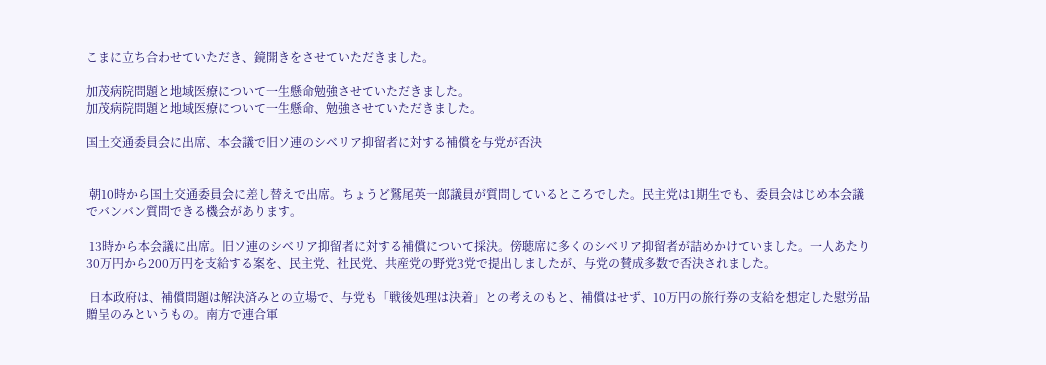こまに立ち合わせていただき、鏡開きをさせていただきました。

加茂病院問題と地域医療について一生懸命勉強させていただきました。
加茂病院問題と地域医療について一生懸命、勉強させていただきました。

国土交通委員会に出席、本会議で旧ソ連のシベリア抑留者に対する補償を与党が否決


 朝10時から国土交通委員会に差し替えで出席。ちょうど鷲尾英一郎議員が質問しているところでした。民主党は1期生でも、委員会はじめ本会議でバンバン質問できる機会があります。

 13時から本会議に出席。旧ソ連のシベリア抑留者に対する補償について採決。傍聴席に多くのシベリア抑留者が詰めかけていました。一人あたり30万円から200万円を支給する案を、民主党、社民党、共産党の野党3党で提出しましたが、与党の賛成多数で否決されました。

 日本政府は、補償問題は解決済みとの立場で、与党も「戦後処理は決着」との考えのもと、補償はせず、10万円の旅行券の支給を想定した慰労品贈呈のみというもの。南方で連合軍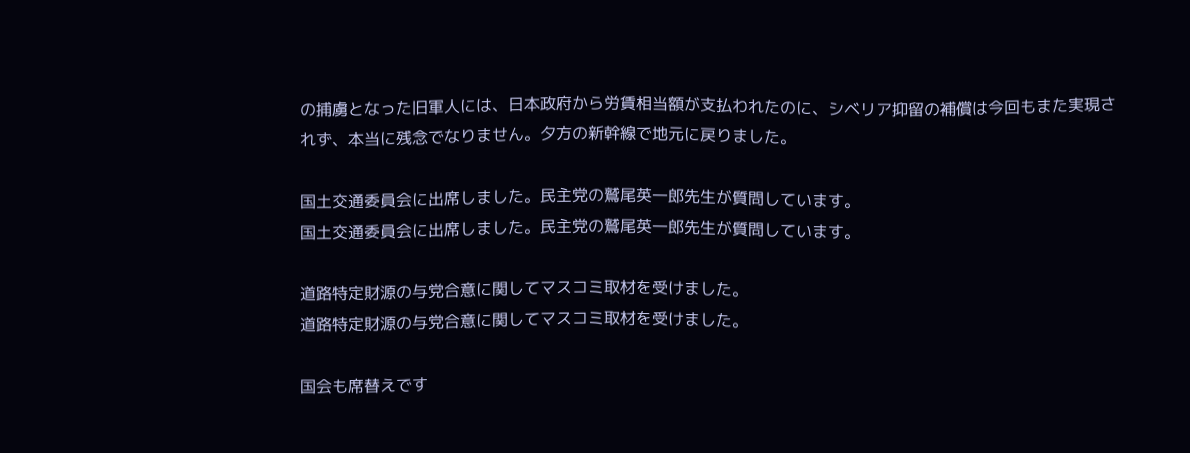の捕虜となった旧軍人には、日本政府から労賃相当額が支払われたのに、シベリア抑留の補償は今回もまた実現されず、本当に残念でなりません。夕方の新幹線で地元に戻りました。

国土交通委員会に出席しました。民主党の鷲尾英一郎先生が質問しています。
国土交通委員会に出席しました。民主党の鷲尾英一郎先生が質問しています。

道路特定財源の与党合意に関してマスコミ取材を受けました。
道路特定財源の与党合意に関してマスコミ取材を受けました。

国会も席替えです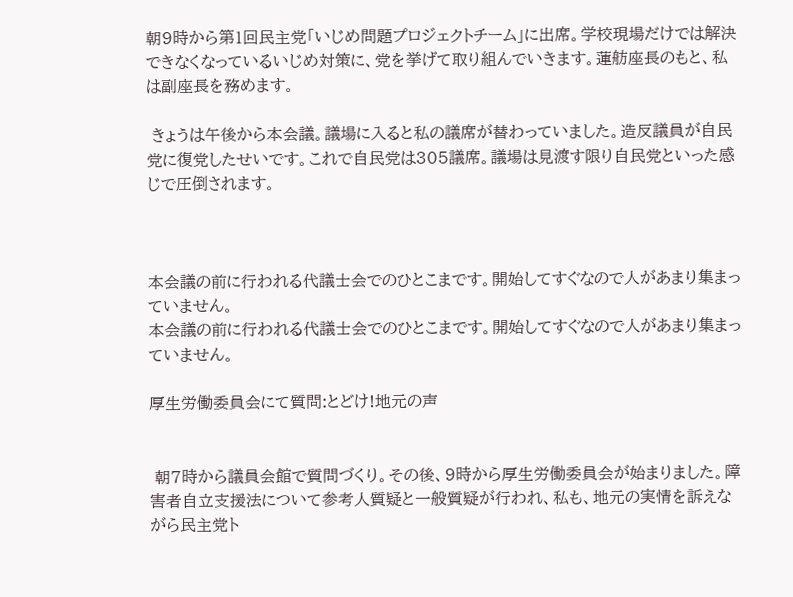朝9時から第1回民主党「いじめ問題プロジェクトチーム」に出席。学校現場だけでは解決できなくなっているいじめ対策に、党を挙げて取り組んでいきます。蓮舫座長のもと、私は副座長を務めます。

 きょうは午後から本会議。議場に入ると私の議席が替わっていました。造反議員が自民党に復党したせいです。これで自民党は305議席。議場は見渡す限り自民党といった感じで圧倒されます。



本会議の前に行われる代議士会でのひとこまです。開始してすぐなので人があまり集まっていません。
本会議の前に行われる代議士会でのひとこまです。開始してすぐなので人があまり集まっていません。

厚生労働委員会にて質問:とどけ!地元の声


 朝7時から議員会館で質問づくり。その後、9時から厚生労働委員会が始まりました。障害者自立支援法について参考人質疑と一般質疑が行われ、私も、地元の実情を訴えながら民主党ト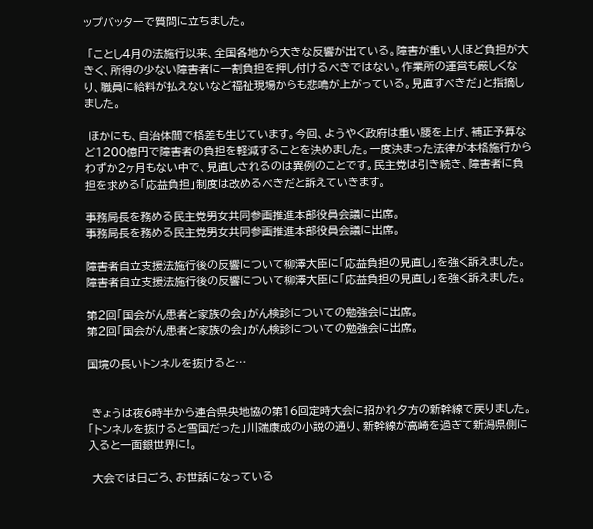ップバッターで質問に立ちました。

 「ことし4月の法施行以来、全国各地から大きな反響が出ている。障害が重い人ほど負担が大きく、所得の少ない障害者に一割負担を押し付けるべきではない。作業所の運営も厳しくなり、職員に給料が払えないなど福祉現場からも悲鳴が上がっている。見直すべきだ」と指摘しました。

 ほかにも、自治体間で格差も生じています。今回、ようやく政府は重い腰を上げ、補正予算など1200億円で障害者の負担を軽減することを決めました。一度決まった法律が本格施行からわずか2ヶ月もない中で、見直しされるのは異例のことです。民主党は引き続き、障害者に負担を求める「応益負担」制度は改めるべきだと訴えていきます。

事務局長を務める民主党男女共同参画推進本部役員会議に出席。
事務局長を務める民主党男女共同参画推進本部役員会議に出席。

障害者自立支援法施行後の反響について柳澤大臣に「応益負担の見直し」を強く訴えました。
障害者自立支援法施行後の反響について柳澤大臣に「応益負担の見直し」を強く訴えました。

第2回「国会がん患者と家族の会」がん検診についての勉強会に出席。
第2回「国会がん患者と家族の会」がん検診についての勉強会に出席。

国境の長いトンネルを抜けると…


 きょうは夜6時半から連合県央地協の第16回定時大会に招かれ夕方の新幹線で戻りました。「トンネルを抜けると雪国だった」川端康成の小説の通り、新幹線が高崎を過ぎて新潟県側に入ると一面銀世界に!。

 大会では日ごろ、お世話になっている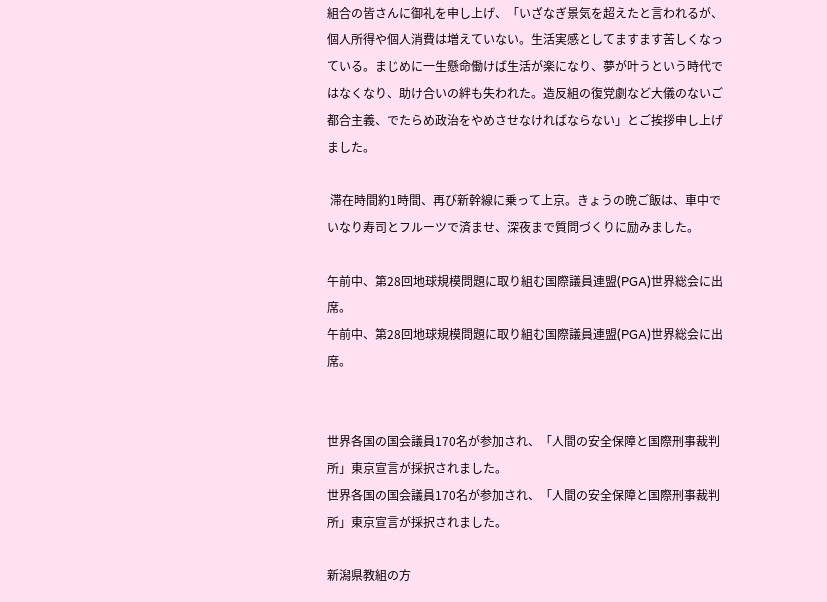組合の皆さんに御礼を申し上げ、「いざなぎ景気を超えたと言われるが、個人所得や個人消費は増えていない。生活実感としてますます苦しくなっている。まじめに一生懸命働けば生活が楽になり、夢が叶うという時代ではなくなり、助け合いの絆も失われた。造反組の復党劇など大儀のないご都合主義、でたらめ政治をやめさせなければならない」とご挨拶申し上げました。

 滞在時間約1時間、再び新幹線に乗って上京。きょうの晩ご飯は、車中でいなり寿司とフルーツで済ませ、深夜まで質問づくりに励みました。

午前中、第28回地球規模問題に取り組む国際議員連盟(PGA)世界総会に出席。
午前中、第28回地球規模問題に取り組む国際議員連盟(PGA)世界総会に出席。


世界各国の国会議員170名が参加され、「人間の安全保障と国際刑事裁判所」東京宣言が採択されました。
世界各国の国会議員170名が参加され、「人間の安全保障と国際刑事裁判所」東京宣言が採択されました。

新潟県教組の方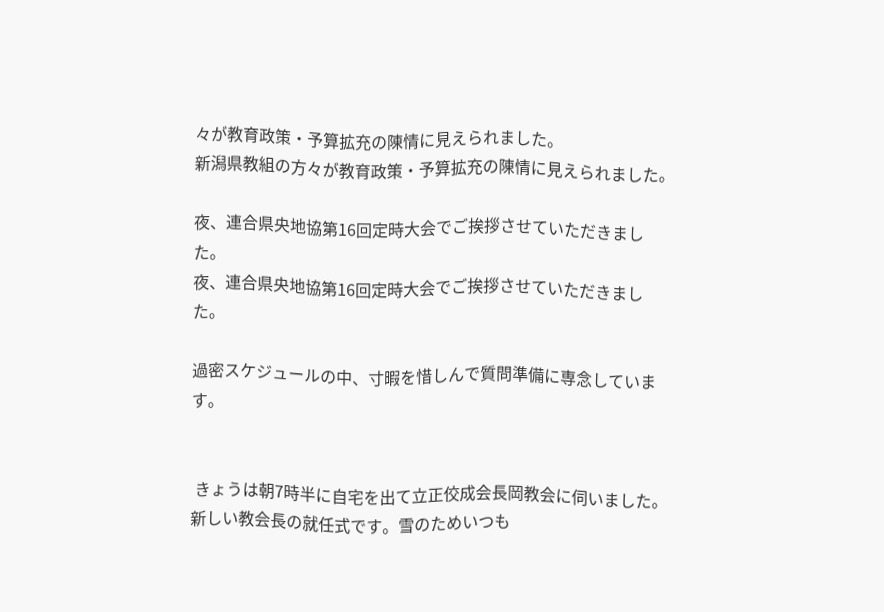々が教育政策・予算拡充の陳情に見えられました。
新潟県教組の方々が教育政策・予算拡充の陳情に見えられました。

夜、連合県央地協第16回定時大会でご挨拶させていただきました。
夜、連合県央地協第16回定時大会でご挨拶させていただきました。

過密スケジュールの中、寸暇を惜しんで質問準備に専念しています。


 きょうは朝7時半に自宅を出て立正佼成会長岡教会に伺いました。新しい教会長の就任式です。雪のためいつも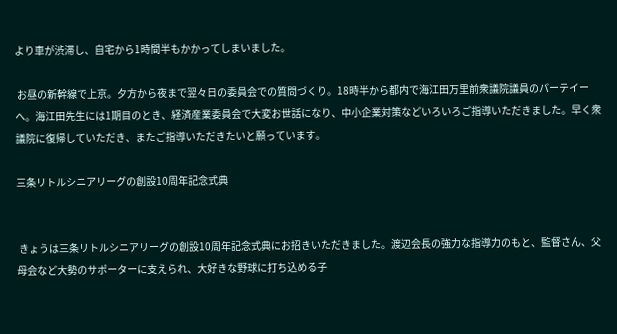より車が渋滞し、自宅から1時間半もかかってしまいました。

 お昼の新幹線で上京。夕方から夜まで翌々日の委員会での質問づくり。18時半から都内で海江田万里前衆議院議員のパーテイーへ。海江田先生には1期目のとき、経済産業委員会で大変お世話になり、中小企業対策などいろいろご指導いただきました。早く衆議院に復帰していただき、またご指導いただきたいと願っています。

三条リトルシニアリーグの創設10周年記念式典


 きょうは三条リトルシニアリーグの創設10周年記念式典にお招きいただきました。渡辺会長の強力な指導力のもと、監督さん、父母会など大勢のサポーターに支えられ、大好きな野球に打ち込める子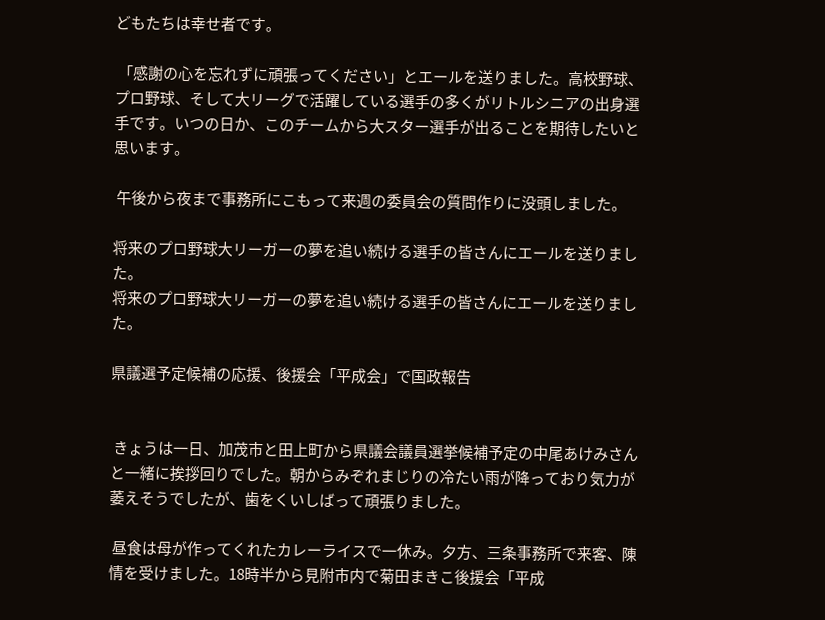どもたちは幸せ者です。

 「感謝の心を忘れずに頑張ってください」とエールを送りました。高校野球、プロ野球、そして大リーグで活躍している選手の多くがリトルシニアの出身選手です。いつの日か、このチームから大スター選手が出ることを期待したいと思います。

 午後から夜まで事務所にこもって来週の委員会の質問作りに没頭しました。

将来のプロ野球大リーガーの夢を追い続ける選手の皆さんにエールを送りました。
将来のプロ野球大リーガーの夢を追い続ける選手の皆さんにエールを送りました。

県議選予定候補の応援、後援会「平成会」で国政報告


 きょうは一日、加茂市と田上町から県議会議員選挙候補予定の中尾あけみさんと一緒に挨拶回りでした。朝からみぞれまじりの冷たい雨が降っており気力が萎えそうでしたが、歯をくいしばって頑張りました。

 昼食は母が作ってくれたカレーライスで一休み。夕方、三条事務所で来客、陳情を受けました。18時半から見附市内で菊田まきこ後援会「平成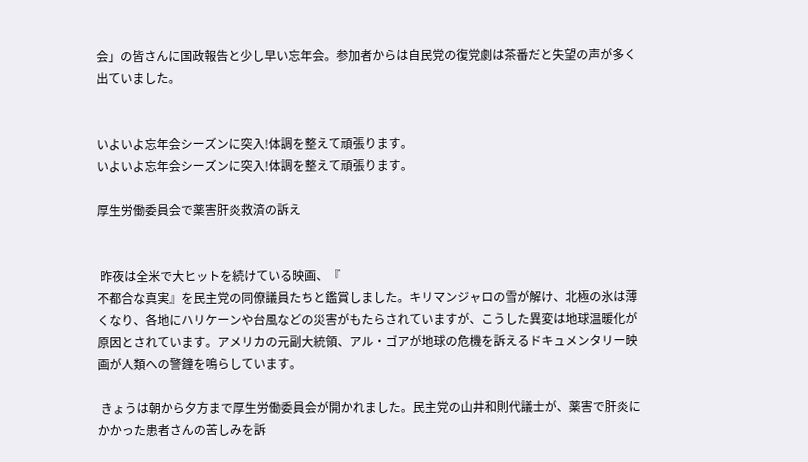会」の皆さんに国政報告と少し早い忘年会。参加者からは自民党の復党劇は茶番だと失望の声が多く出ていました。


いよいよ忘年会シーズンに突入!体調を整えて頑張ります。
いよいよ忘年会シーズンに突入!体調を整えて頑張ります。

厚生労働委員会で薬害肝炎救済の訴え


 昨夜は全米で大ヒットを続けている映画、『
不都合な真実』を民主党の同僚議員たちと鑑賞しました。キリマンジャロの雪が解け、北極の氷は薄くなり、各地にハリケーンや台風などの災害がもたらされていますが、こうした異変は地球温暖化が原因とされています。アメリカの元副大統領、アル・ゴアが地球の危機を訴えるドキュメンタリー映画が人類への警鐘を鳴らしています。

 きょうは朝から夕方まで厚生労働委員会が開かれました。民主党の山井和則代議士が、薬害で肝炎にかかった患者さんの苦しみを訴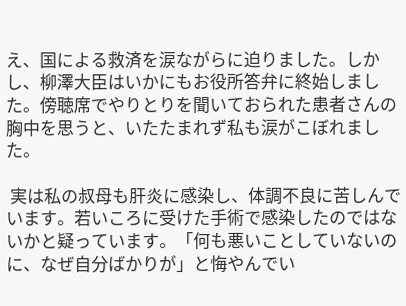え、国による救済を涙ながらに迫りました。しかし、柳澤大臣はいかにもお役所答弁に終始しました。傍聴席でやりとりを聞いておられた患者さんの胸中を思うと、いたたまれず私も涙がこぼれました。

 実は私の叔母も肝炎に感染し、体調不良に苦しんでいます。若いころに受けた手術で感染したのではないかと疑っています。「何も悪いことしていないのに、なぜ自分ばかりが」と悔やんでい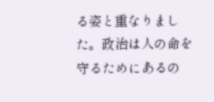る姿と重なりました。政治は人の命を守るためにあるの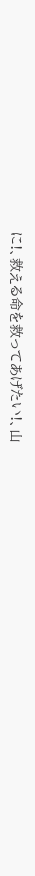に!、救える命を救ってあげたい!、山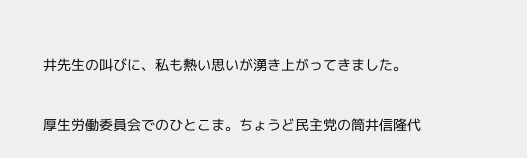井先生の叫びに、私も熱い思いが湧き上がってきました。


厚生労働委員会でのひとこま。ちょうど民主党の筒井信隆代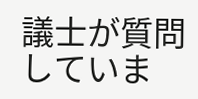議士が質問していま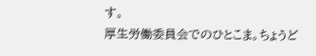す。
厚生労働委員会でのひとこま。ちょうど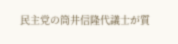民主党の筒井信隆代議士が質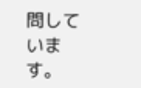問しています。